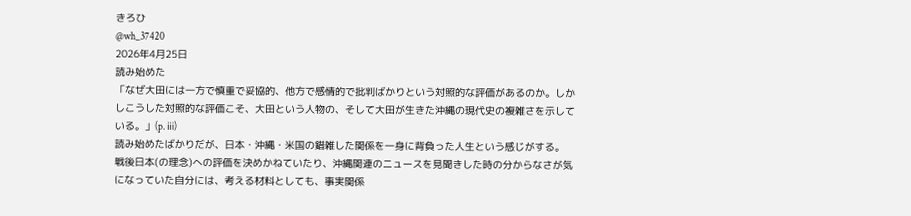きろひ
@wh_37420
2026年4月25日
読み始めた
「なぜ大田には一方で慎重で妥協的、他方で感情的で批判ばかりという対照的な評価があるのか。しかしこうした対照的な評価こそ、大田という人物の、そして大田が生きた沖縄の現代史の複雑さを示している。」(p. ⅲ)
読み始めたばかりだが、日本・沖縄・米国の錯雑した関係を一身に背負った人生という感じがする。
戦後日本(の理念)への評価を決めかねていたり、沖縄関連のニュースを見聞きした時の分からなさが気になっていた自分には、考える材料としても、事実関係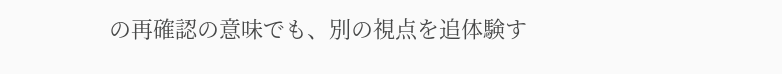の再確認の意味でも、別の視点を追体験す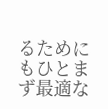るためにもひとまず最適な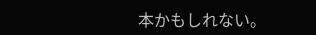本かもしれない。